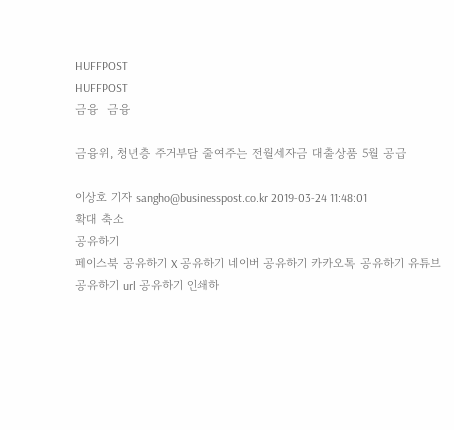HUFFPOST
HUFFPOST
금융  금융

금융위, 청년층 주거부담 줄여주는 전월세자금 대출상품 5월 공급

이상호 기자 sangho@businesspost.co.kr 2019-03-24 11:48:01
확대 축소
공유하기
페이스북 공유하기 X 공유하기 네이버 공유하기 카카오톡 공유하기 유튜브 공유하기 url 공유하기 인쇄하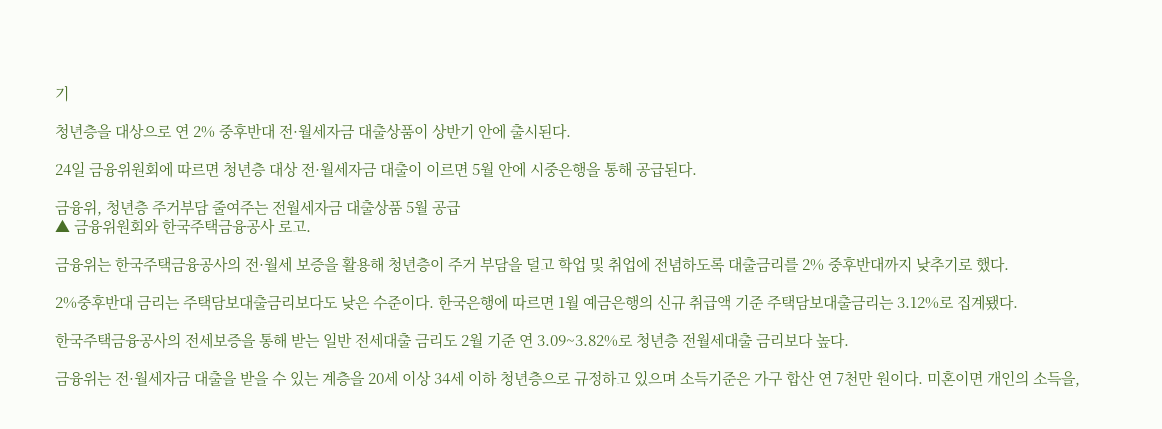기

청년층을 대상으로 연 2% 중후반대 전·월세자금 대출상품이 상반기 안에 출시된다.

24일 금융위원회에 따르면 청년층 대상 전·월세자금 대출이 이르면 5월 안에 시중은행을 통해 공급된다.

금융위, 청년층 주거부담 줄여주는 전월세자금 대출상품 5월 공급
▲ 금융위원회와 한국주택금융공사 로고.

금융위는 한국주택금융공사의 전·월세 보증을 활용해 청년층이 주거 부담을 덜고 학업 및 취업에 전념하도록 대출금리를 2% 중후반대까지 낮추기로 했다.

2%중후반대 금리는 주택담보대출금리보다도 낮은 수준이다. 한국은행에 따르면 1월 예금은행의 신규 취급액 기준 주택담보대출금리는 3.12%로 집계됐다.

한국주택금융공사의 전세보증을 통해 받는 일반 전세대출 금리도 2월 기준 연 3.09~3.82%로 청년층 전월세대출 금리보다 높다.

금융위는 전·월세자금 대출을 받을 수 있는 계층을 20세 이상 34세 이하 청년층으로 규정하고 있으며 소득기준은 가구 합산 연 7천만 원이다. 미혼이면 개인의 소득을,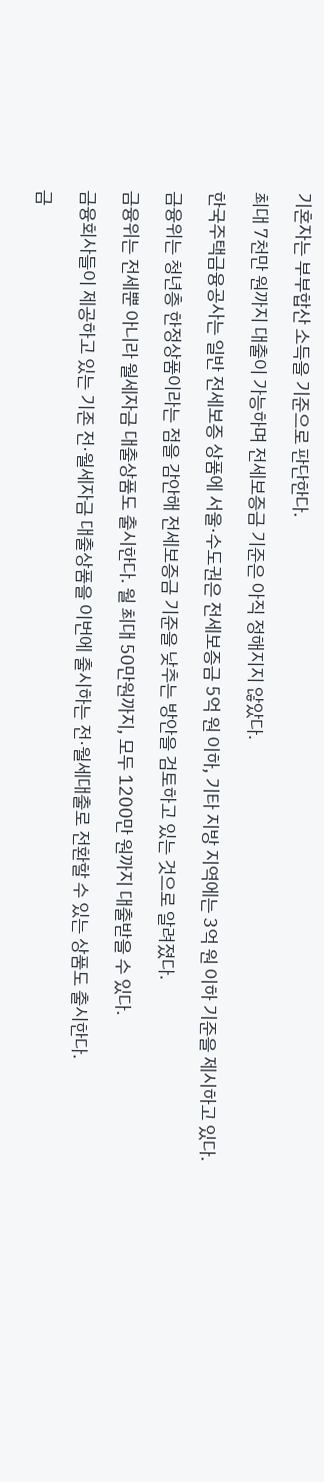기혼자는 부부합산 소득을 기준으로 판단한다.

최대 7천만 원까지 대출이 가능하며 전세보증금 기준은 아직 정해지지 않았다.

한국주택금융공사는 일반 전세보증 상품에 서울·수도권은 전세보증금 5억 원 이하, 기타 지방 지역에는 3억 원 이하 기준을 제시하고 있다.

금융위는 청년층 한정상품이라는 점을 감안해 전세보증금 기준을 낮추는 방안을 검토하고 있는 것으로 알려졌다.

금융위는 전세뿐 아니라 월세자금 대출상품도 출시한다. 월 최대 50만원까지, 모두 1200만 원까지 대출받을 수 있다.

금융회사들이 제공하고 있는 기존 전·월세자금 대출상품을 이번에 출시하는 전·월세대출로 전환할 수 있는 상품도 출시한다.

금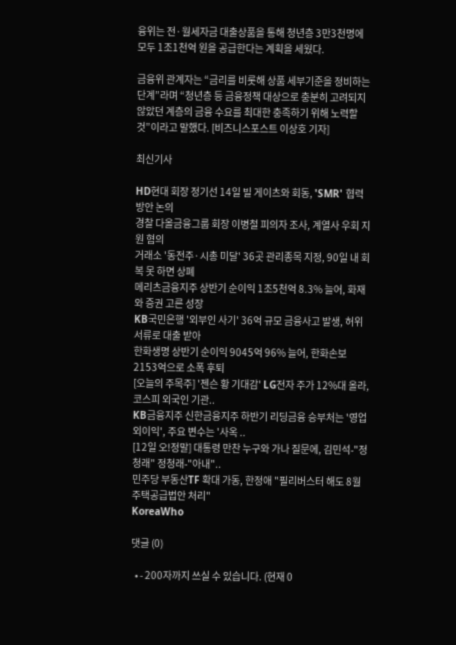융위는 전·월세자금 대출상품을 통해 청년층 3만3천명에 모두 1조1천억 원을 공급한다는 계획을 세웠다.

금융위 관계자는 “금리를 비롯해 상품 세부기준을 정비하는 단계”라며 “청년층 등 금융정책 대상으로 충분히 고려되지 않았던 계층의 금융 수요를 최대한 충족하기 위해 노력할 것”이라고 말했다. [비즈니스포스트 이상호 기자]

최신기사

HD현대 회장 정기선 14일 빌 게이츠와 회동, 'SMR' 협력 방안 논의
경찰 다올금융그룹 회장 이병철 피의자 조사, 계열사 우회 지원 혐의
거래소 '동전주·시총 미달' 36곳 관리종목 지정, 90일 내 회복 못 하면 상폐
메리츠금융지주 상반기 순이익 1조5천억 8.3% 늘어, 화재와 증권 고른 성장
KB국민은행 '외부인 사기' 36억 규모 금융사고 발생, 허위 서류로 대출 받아
한화생명 상반기 순이익 9045억 96% 늘어, 한화손보 2153억으로 소폭 후퇴
[오늘의 주목주] '젠슨 황 기대감' LG전자 주가 12%대 올라, 코스피 외국인 기관..
KB금융지주 신한금융지주 하반기 리딩금융 승부처는 '영업외이익', 주요 변수는 '사옥 ..
[12일 오!정말] 대통령 만찬 누구와 가나 질문에, 김민석-"정청래" 정청래-"아내"..
민주당 부동산TF 확대 가동, 한정애 "필리버스터 해도 8월 주택공급법안 처리"
KoreaWho

댓글 (0)

  • - 200자까지 쓰실 수 있습니다. (현재 0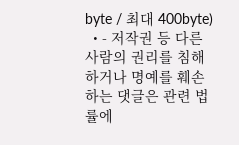byte / 최대 400byte)
  • - 저작권 등 다른 사람의 권리를 침해하거나 명예를 훼손하는 댓글은 관련 법률에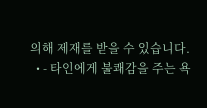의해 제재를 받을 수 있습니다.
  • - 타인에게 불쾌감을 주는 욕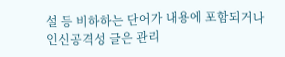설 등 비하하는 단어가 내용에 포함되거나 인신공격성 글은 관리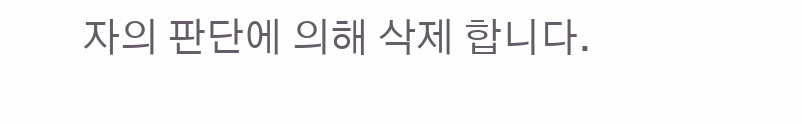자의 판단에 의해 삭제 합니다.